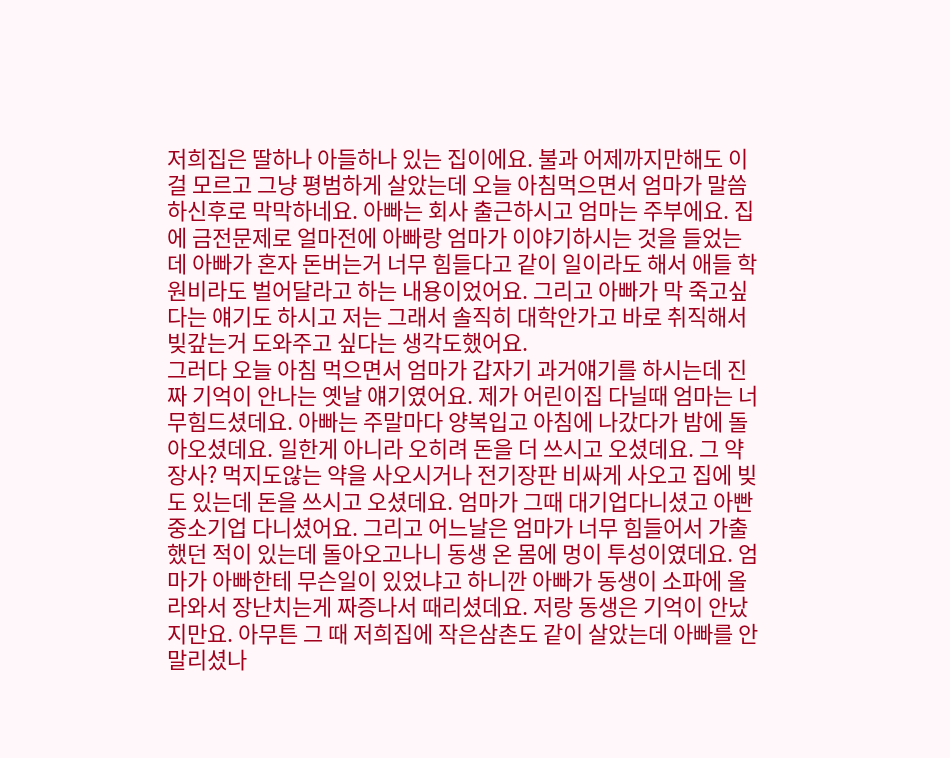저희집은 딸하나 아들하나 있는 집이에요. 불과 어제까지만해도 이걸 모르고 그냥 평범하게 살았는데 오늘 아침먹으면서 엄마가 말씀하신후로 막막하네요. 아빠는 회사 출근하시고 엄마는 주부에요. 집에 금전문제로 얼마전에 아빠랑 엄마가 이야기하시는 것을 들었는데 아빠가 혼자 돈버는거 너무 힘들다고 같이 일이라도 해서 애들 학원비라도 벌어달라고 하는 내용이었어요. 그리고 아빠가 막 죽고싶다는 얘기도 하시고 저는 그래서 솔직히 대학안가고 바로 취직해서 빚갚는거 도와주고 싶다는 생각도했어요.
그러다 오늘 아침 먹으면서 엄마가 갑자기 과거얘기를 하시는데 진짜 기억이 안나는 옛날 얘기였어요. 제가 어린이집 다닐때 엄마는 너무힘드셨데요. 아빠는 주말마다 양복입고 아침에 나갔다가 밤에 돌아오셨데요. 일한게 아니라 오히려 돈을 더 쓰시고 오셨데요. 그 약장사? 먹지도않는 약을 사오시거나 전기장판 비싸게 사오고 집에 빚도 있는데 돈을 쓰시고 오셨데요. 엄마가 그때 대기업다니셨고 아빤 중소기업 다니셨어요. 그리고 어느날은 엄마가 너무 힘들어서 가출했던 적이 있는데 돌아오고나니 동생 온 몸에 멍이 투성이였데요. 엄마가 아빠한테 무슨일이 있었냐고 하니깐 아빠가 동생이 소파에 올라와서 장난치는게 짜증나서 때리셨데요. 저랑 동생은 기억이 안났지만요. 아무튼 그 때 저희집에 작은삼촌도 같이 살았는데 아빠를 안말리셨나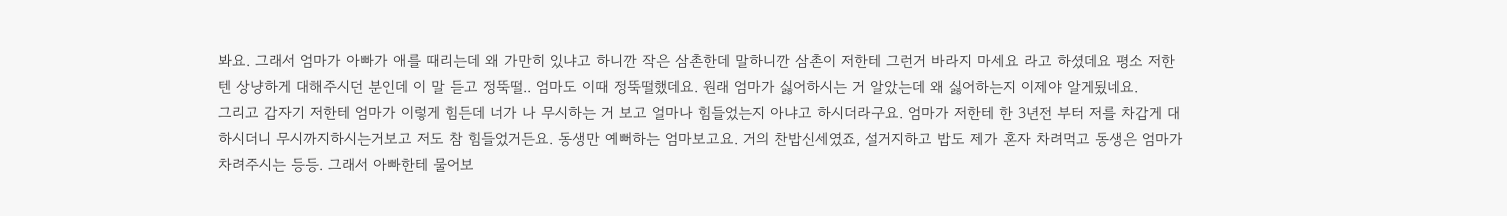봐요. 그래서 엄마가 아빠가 애를 때리는데 왜 가만히 있냐고 하니깐 작은 삼촌한데 말하니깐 삼촌이 저한테 그런거 바라지 마세요 라고 하셨데요 평소 저한텐 상냥하게 대해주시던 분인데 이 말 듣고 정뚝떨.. 엄마도 이때 정뚝떨했데요. 원래 엄마가 싫어하시는 거 알았는데 왜 싫어하는지 이제야 알게됬네요.
그리고 갑자기 저한테 엄마가 이렇게 힘든데 너가 나 무시하는 거 보고 얼마나 힘들었는지 아냐고 하시더라구요. 엄마가 저한테 한 3년전 부터 저를 차갑게 대하시더니 무시까지하시는거보고 저도 참 힘들었거든요. 동생만 예뻐하는 엄마보고요. 거의 찬밥신세였죠, 설거지하고 밥도 제가 혼자 차려먹고 동생은 엄마가 차려주시는 등등. 그래서 아빠한테 물어보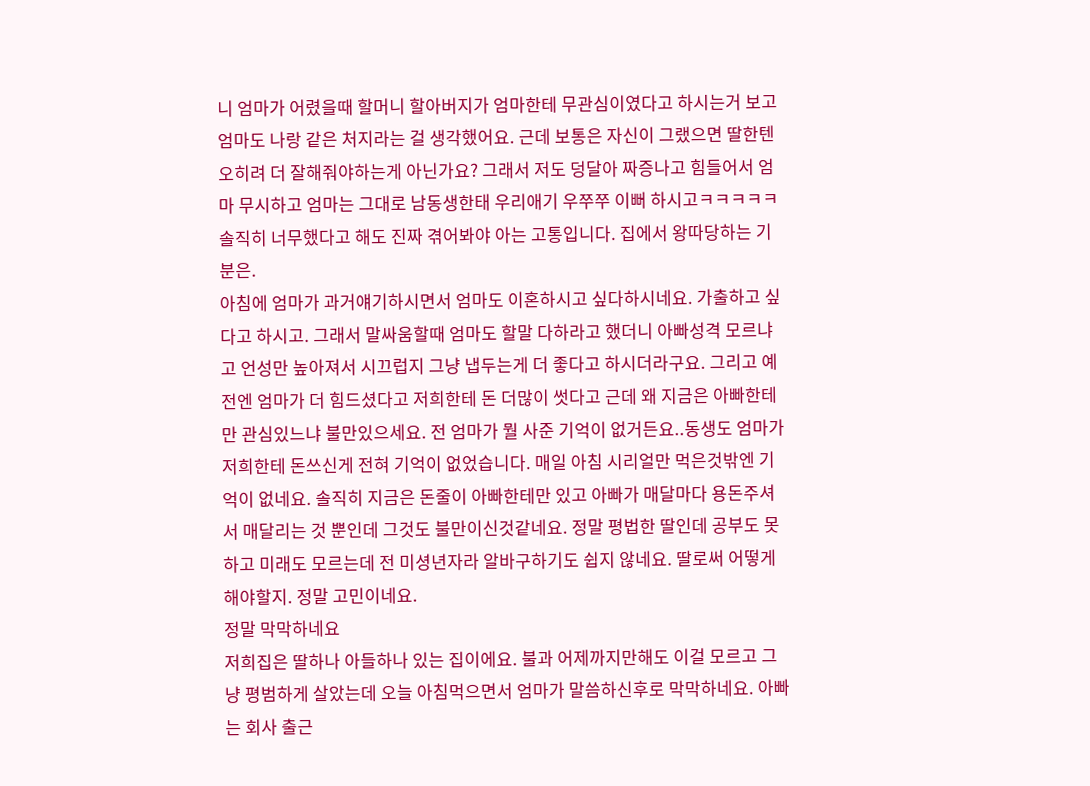니 엄마가 어렸을때 할머니 할아버지가 엄마한테 무관심이였다고 하시는거 보고 엄마도 나랑 같은 처지라는 걸 생각했어요. 근데 보통은 자신이 그랬으면 딸한텐 오히려 더 잘해줘야하는게 아닌가요? 그래서 저도 덩달아 짜증나고 힘들어서 엄마 무시하고 엄마는 그대로 남동생한태 우리애기 우쭈쭈 이뻐 하시고ㅋㅋㅋㅋㅋ 솔직히 너무했다고 해도 진짜 겪어봐야 아는 고통입니다. 집에서 왕따당하는 기분은.
아침에 엄마가 과거얘기하시면서 엄마도 이혼하시고 싶다하시네요. 가출하고 싶다고 하시고. 그래서 말싸움할때 엄마도 할말 다하라고 했더니 아빠성격 모르냐고 언성만 높아져서 시끄럽지 그냥 냅두는게 더 좋다고 하시더라구요. 그리고 예전엔 엄마가 더 힘드셨다고 저희한테 돈 더많이 썻다고 근데 왜 지금은 아빠한테만 관심있느냐 불만있으세요. 전 엄마가 뭘 사준 기억이 없거든요..동생도 엄마가 저희한테 돈쓰신게 전혀 기억이 없었습니다. 매일 아침 시리얼만 먹은것밖엔 기억이 없네요. 솔직히 지금은 돈줄이 아빠한테만 있고 아빠가 매달마다 용돈주셔서 매달리는 것 뿐인데 그것도 불만이신것같네요. 정말 평법한 딸인데 공부도 못하고 미래도 모르는데 전 미셩년자라 알바구하기도 쉽지 않네요. 딸로써 어떻게 해야할지. 정말 고민이네요.
정말 막막하네요
저희집은 딸하나 아들하나 있는 집이에요. 불과 어제까지만해도 이걸 모르고 그냥 평범하게 살았는데 오늘 아침먹으면서 엄마가 말씀하신후로 막막하네요. 아빠는 회사 출근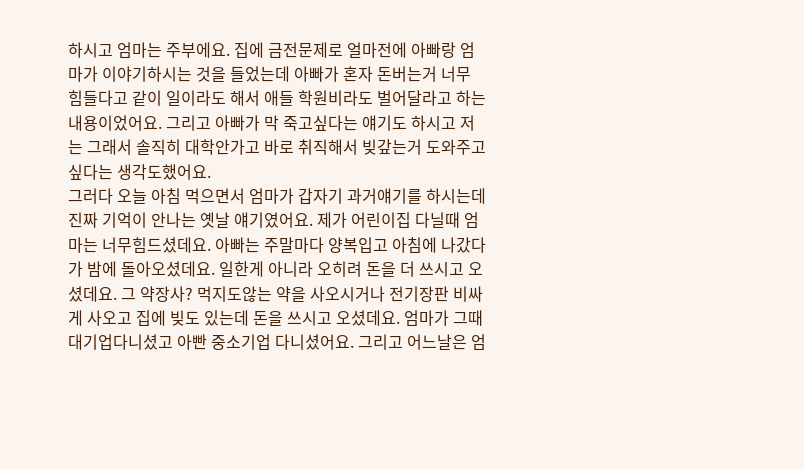하시고 엄마는 주부에요. 집에 금전문제로 얼마전에 아빠랑 엄마가 이야기하시는 것을 들었는데 아빠가 혼자 돈버는거 너무 힘들다고 같이 일이라도 해서 애들 학원비라도 벌어달라고 하는 내용이었어요. 그리고 아빠가 막 죽고싶다는 얘기도 하시고 저는 그래서 솔직히 대학안가고 바로 취직해서 빚갚는거 도와주고 싶다는 생각도했어요.
그러다 오늘 아침 먹으면서 엄마가 갑자기 과거얘기를 하시는데 진짜 기억이 안나는 옛날 얘기였어요. 제가 어린이집 다닐때 엄마는 너무힘드셨데요. 아빠는 주말마다 양복입고 아침에 나갔다가 밤에 돌아오셨데요. 일한게 아니라 오히려 돈을 더 쓰시고 오셨데요. 그 약장사? 먹지도않는 약을 사오시거나 전기장판 비싸게 사오고 집에 빚도 있는데 돈을 쓰시고 오셨데요. 엄마가 그때 대기업다니셨고 아빤 중소기업 다니셨어요. 그리고 어느날은 엄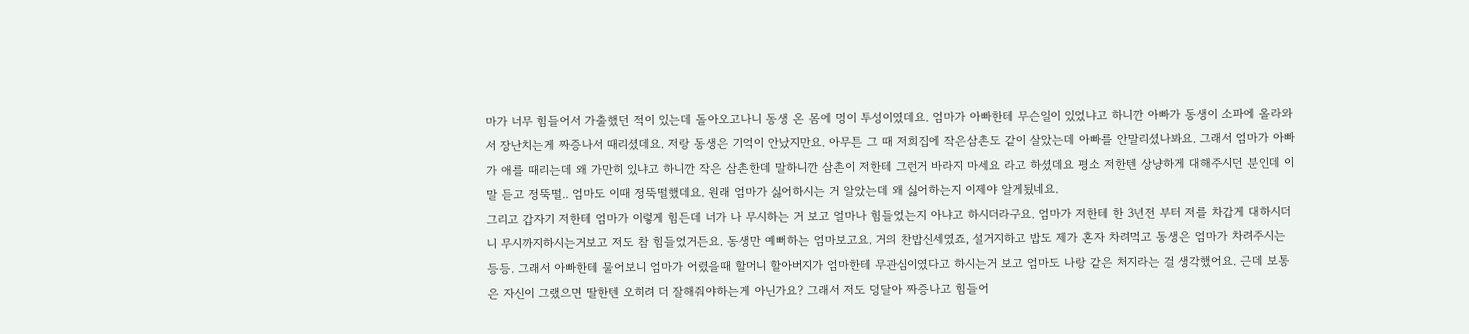마가 너무 힘들어서 가출했던 적이 있는데 돌아오고나니 동생 온 몸에 멍이 투성이였데요. 엄마가 아빠한테 무슨일이 있었냐고 하니깐 아빠가 동생이 소파에 올라와서 장난치는게 짜증나서 때리셨데요. 저랑 동생은 기억이 안났지만요. 아무튼 그 때 저희집에 작은삼촌도 같이 살았는데 아빠를 안말리셨나봐요. 그래서 엄마가 아빠가 애를 때리는데 왜 가만히 있냐고 하니깐 작은 삼촌한데 말하니깐 삼촌이 저한테 그런거 바라지 마세요 라고 하셨데요 평소 저한텐 상냥하게 대해주시던 분인데 이 말 듣고 정뚝떨.. 엄마도 이때 정뚝떨했데요. 원래 엄마가 싫어하시는 거 알았는데 왜 싫어하는지 이제야 알게됬네요.
그리고 갑자기 저한테 엄마가 이렇게 힘든데 너가 나 무시하는 거 보고 얼마나 힘들었는지 아냐고 하시더라구요. 엄마가 저한테 한 3년전 부터 저를 차갑게 대하시더니 무시까지하시는거보고 저도 참 힘들었거든요. 동생만 예뻐하는 엄마보고요. 거의 찬밥신세였죠, 설거지하고 밥도 제가 혼자 차려먹고 동생은 엄마가 차려주시는 등등. 그래서 아빠한테 물어보니 엄마가 어렸을때 할머니 할아버지가 엄마한테 무관심이였다고 하시는거 보고 엄마도 나랑 같은 처지라는 걸 생각했어요. 근데 보통은 자신이 그랬으면 딸한텐 오히려 더 잘해줘야하는게 아닌가요? 그래서 저도 덩달아 짜증나고 힘들어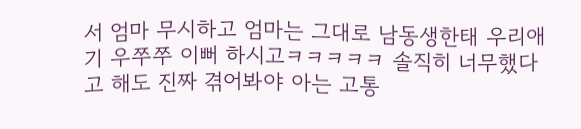서 엄마 무시하고 엄마는 그대로 남동생한태 우리애기 우쭈쭈 이뻐 하시고ㅋㅋㅋㅋㅋ 솔직히 너무했다고 해도 진짜 겪어봐야 아는 고통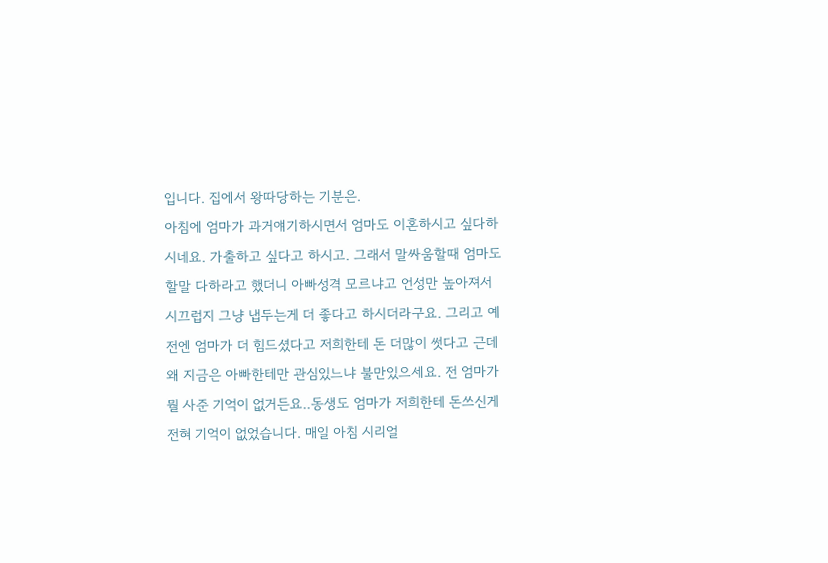입니다. 집에서 왕따당하는 기분은.
아침에 엄마가 과거얘기하시면서 엄마도 이혼하시고 싶다하시네요. 가출하고 싶다고 하시고. 그래서 말싸움할때 엄마도 할말 다하라고 했더니 아빠성격 모르냐고 언성만 높아져서 시끄럽지 그냥 냅두는게 더 좋다고 하시더라구요. 그리고 예전엔 엄마가 더 힘드셨다고 저희한테 돈 더많이 썻다고 근데 왜 지금은 아빠한테만 관심있느냐 불만있으세요. 전 엄마가 뭘 사준 기억이 없거든요..동생도 엄마가 저희한테 돈쓰신게 전혀 기억이 없었습니다. 매일 아침 시리얼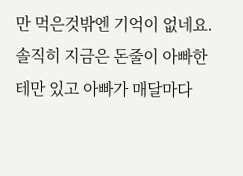만 먹은것밖엔 기억이 없네요. 솔직히 지금은 돈줄이 아빠한테만 있고 아빠가 매달마다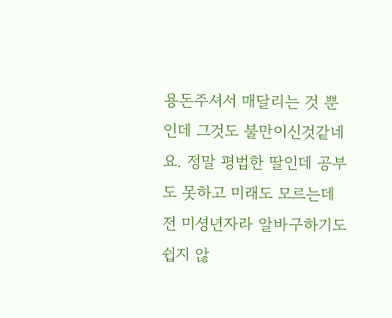용돈주셔서 매달리는 것 뿐인데 그것도 불만이신것같네요. 정말 평법한 딸인데 공부도 못하고 미래도 모르는데 전 미셩년자라 알바구하기도 쉽지 않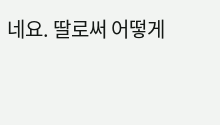네요. 딸로써 어떻게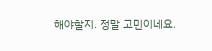해야할지. 정말 고민이네요.